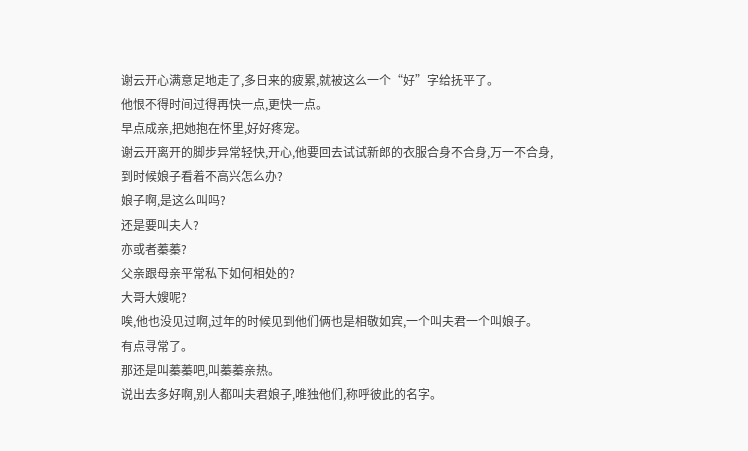谢云开心满意足地走了,多日来的疲累,就被这么一个“好”字给抚平了。
他恨不得时间过得再快一点,更快一点。
早点成亲,把她抱在怀里,好好疼宠。
谢云开离开的脚步异常轻快,开心,他要回去试试新郎的衣服合身不合身,万一不合身,到时候娘子看着不高兴怎么办?
娘子啊,是这么叫吗?
还是要叫夫人?
亦或者蓁蓁?
父亲跟母亲平常私下如何相处的?
大哥大嫂呢?
唉,他也没见过啊,过年的时候见到他们俩也是相敬如宾,一个叫夫君一个叫娘子。
有点寻常了。
那还是叫蓁蓁吧,叫蓁蓁亲热。
说出去多好啊,别人都叫夫君娘子,唯独他们,称呼彼此的名字。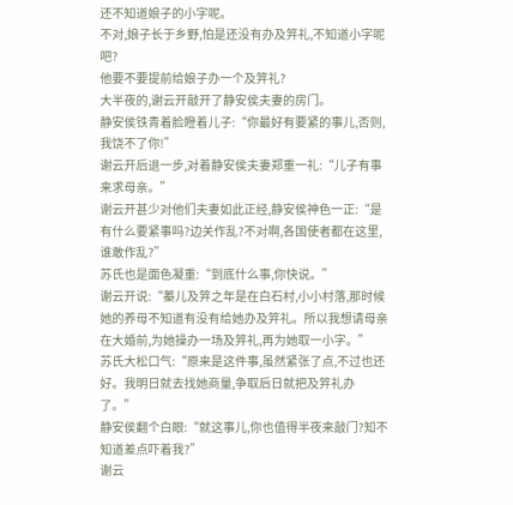还不知道娘子的小字呢。
不对,娘子长于乡野,怕是还没有办及笄礼,不知道小字呢吧?
他要不要提前给娘子办一个及笄礼?
大半夜的,谢云开敲开了静安侯夫妻的房门。
静安侯铁青着脸瞪着儿子:“你最好有要紧的事儿,否则,我饶不了你!”
谢云开后退一步,对着静安侯夫妻郑重一礼:“儿子有事来求母亲。”
谢云开甚少对他们夫妻如此正经,静安侯神色一正:“是有什么要紧事吗?边关作乱?不对啊,各国使者都在这里,谁敢作乱?”
苏氏也是面色凝重:“到底什么事,你快说。”
谢云开说:“蓁儿及笄之年是在白石村,小小村落,那时候她的养母不知道有没有给她办及笄礼。所以我想请母亲在大婚前,为她操办一场及笄礼,再为她取一小字。”
苏氏大松口气:“原来是这件事,虽然紧张了点,不过也还好。我明日就去找她商量,争取后日就把及笄礼办了。”
静安侯翻个白眼:“就这事儿,你也值得半夜来敲门?知不知道差点吓着我?”
谢云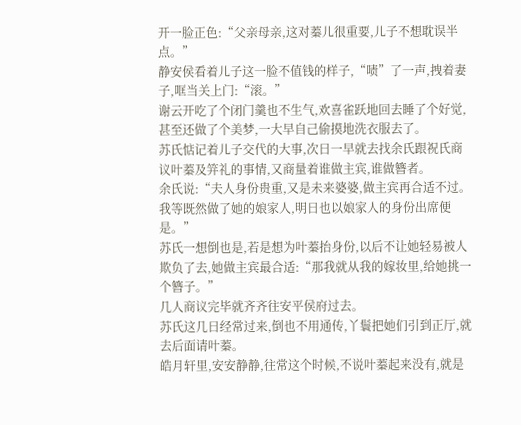开一脸正色:“父亲母亲,这对蓁儿很重要,儿子不想耽误半点。”
静安侯看着儿子这一脸不值钱的样子,“啧”了一声,拽着妻子,哐当关上门:“滚。”
谢云开吃了个闭门羹也不生气,欢喜雀跃地回去睡了个好觉,甚至还做了个美梦,一大早自己偷摸地洗衣服去了。
苏氏惦记着儿子交代的大事,次日一早就去找余氏跟祝氏商议叶蓁及笄礼的事情,又商量着谁做主宾,谁做簪者。
余氏说:“夫人身份贵重,又是未来婆婆,做主宾再合适不过。我等既然做了她的娘家人,明日也以娘家人的身份出席便是。”
苏氏一想倒也是,若是想为叶蓁抬身份,以后不让她轻易被人欺负了去,她做主宾最合适:“那我就从我的嫁妆里,给她挑一个簪子。”
几人商议完毕就齐齐往安平侯府过去。
苏氏这几日经常过来,倒也不用通传,丫鬟把她们引到正厅,就去后面请叶蓁。
皓月轩里,安安静静,往常这个时候,不说叶蓁起来没有,就是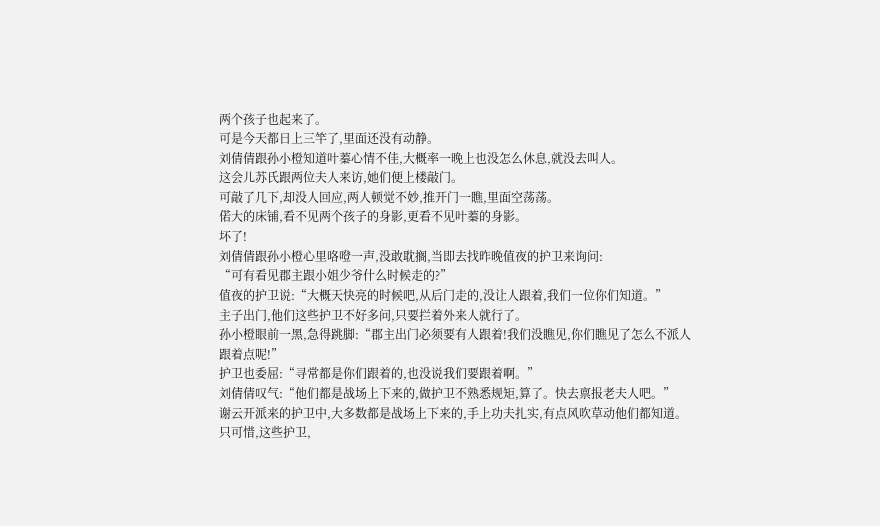两个孩子也起来了。
可是今天都日上三竿了,里面还没有动静。
刘倩倩跟孙小橙知道叶蓁心情不佳,大概率一晚上也没怎么休息,就没去叫人。
这会儿苏氏跟两位夫人来访,她们便上楼敲门。
可敲了几下,却没人回应,两人顿觉不妙,推开门一瞧,里面空荡荡。
偌大的床铺,看不见两个孩子的身影,更看不见叶蓁的身影。
坏了!
刘倩倩跟孙小橙心里咯噔一声,没敢耽搁,当即去找昨晚值夜的护卫来询问:
“可有看见郡主跟小姐少爷什么时候走的?”
值夜的护卫说:“大概天快亮的时候吧,从后门走的,没让人跟着,我们一位你们知道。”
主子出门,他们这些护卫不好多问,只要拦着外来人就行了。
孙小橙眼前一黑,急得跳脚:“郡主出门必须要有人跟着!我们没瞧见,你们瞧见了怎么不派人跟着点呢!”
护卫也委屈:“寻常都是你们跟着的,也没说我们要跟着啊。”
刘倩倩叹气:“他们都是战场上下来的,做护卫不熟悉规矩,算了。快去禀报老夫人吧。”
谢云开派来的护卫中,大多数都是战场上下来的,手上功夫扎实,有点风吹草动他们都知道。
只可惜,这些护卫,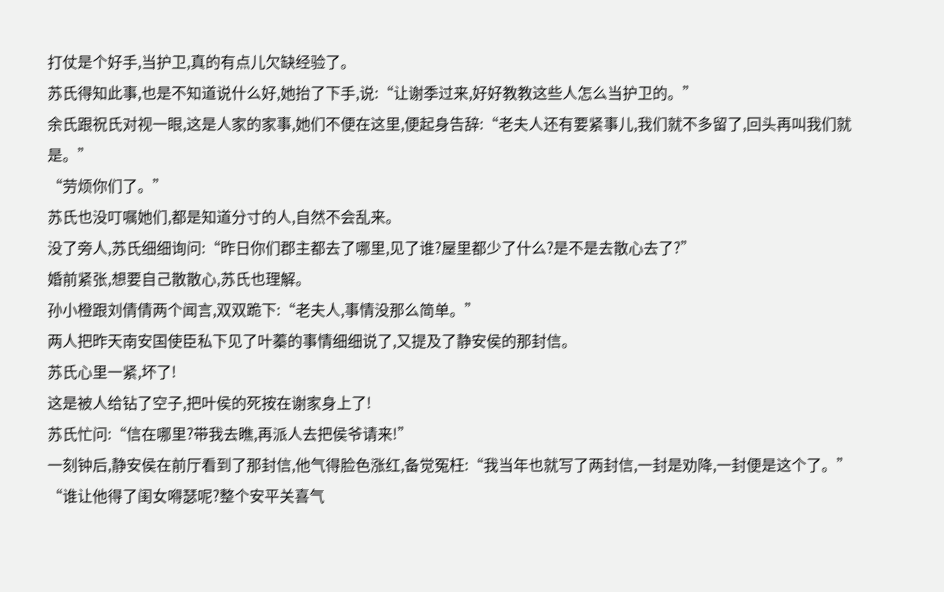打仗是个好手,当护卫,真的有点儿欠缺经验了。
苏氏得知此事,也是不知道说什么好,她抬了下手,说:“让谢季过来,好好教教这些人怎么当护卫的。”
余氏跟祝氏对视一眼,这是人家的家事,她们不便在这里,便起身告辞:“老夫人还有要紧事儿,我们就不多留了,回头再叫我们就是。”
“劳烦你们了。”
苏氏也没叮嘱她们,都是知道分寸的人,自然不会乱来。
没了旁人,苏氏细细询问:“昨日你们郡主都去了哪里,见了谁?屋里都少了什么?是不是去散心去了?”
婚前紧张,想要自己散散心,苏氏也理解。
孙小橙跟刘倩倩两个闻言,双双跪下:“老夫人,事情没那么简单。”
两人把昨天南安国使臣私下见了叶蓁的事情细细说了,又提及了静安侯的那封信。
苏氏心里一紧,坏了!
这是被人给钻了空子,把叶侯的死按在谢家身上了!
苏氏忙问:“信在哪里?带我去瞧,再派人去把侯爷请来!”
一刻钟后,静安侯在前厅看到了那封信,他气得脸色涨红,备觉冤枉:“我当年也就写了两封信,一封是劝降,一封便是这个了。”
“谁让他得了闺女嘚瑟呢?整个安平关喜气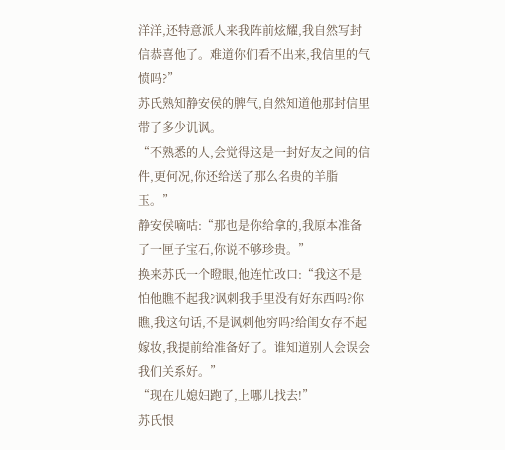洋洋,还特意派人来我阵前炫耀,我自然写封信恭喜他了。难道你们看不出来,我信里的气愤吗?”
苏氏熟知静安侯的脾气,自然知道他那封信里带了多少讥讽。
“不熟悉的人,会觉得这是一封好友之间的信件,更何况,你还给送了那么名贵的羊脂玉。”
静安侯嘀咕:“那也是你给拿的,我原本准备了一匣子宝石,你说不够珍贵。”
换来苏氏一个瞪眼,他连忙改口:“我这不是怕他瞧不起我?讽刺我手里没有好东西吗?你瞧,我这句话,不是讽刺他穷吗?给闺女存不起嫁妆,我提前给准备好了。谁知道别人会误会我们关系好。”
“现在儿媳妇跑了,上哪儿找去!”
苏氏恨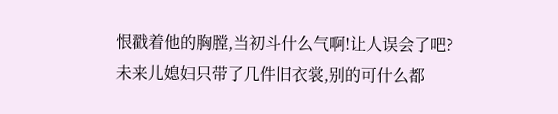恨戳着他的胸膛,当初斗什么气啊!让人误会了吧?
未来儿媳妇只带了几件旧衣裳,别的可什么都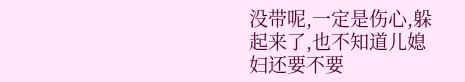没带呢,一定是伤心,躲起来了,也不知道儿媳妇还要不要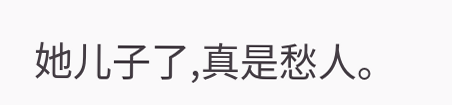她儿子了,真是愁人。